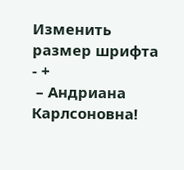Изменить размер шрифта - +
 – Андриана Карлсоновна!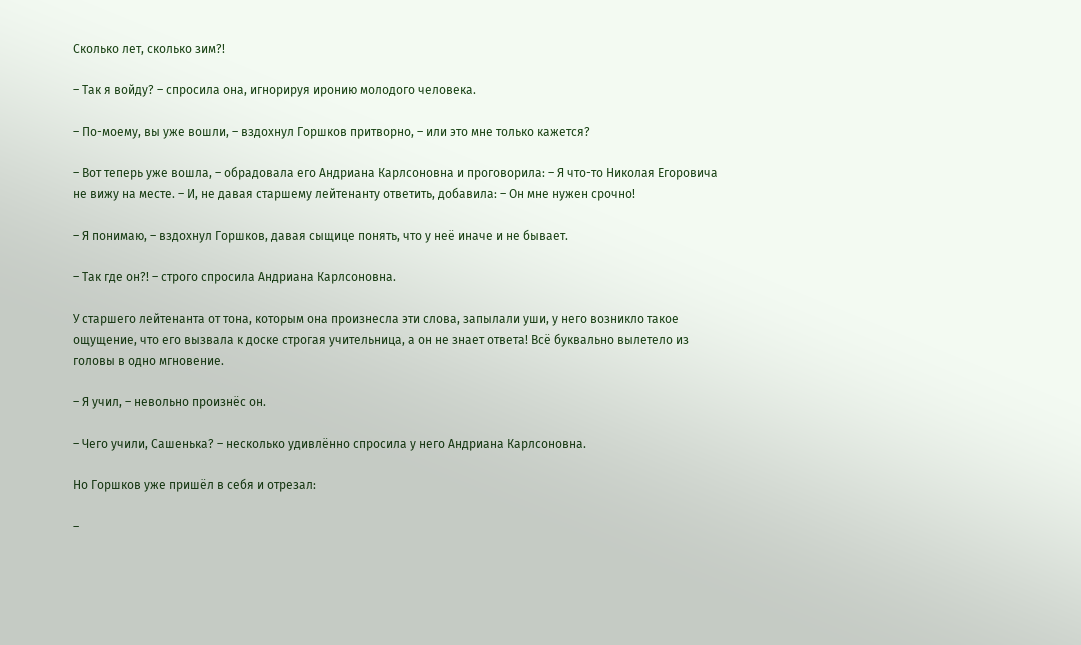Сколько лет, сколько зим?!

– Так я войду? – спросила она, игнорируя иронию молодого человека.

– По-моему, вы уже вошли, – вздохнул Горшков притворно, – или это мне только кажется?

– Вот теперь уже вошла, – обрадовала его Андриана Карлсоновна и проговорила: – Я что-то Николая Егоровича не вижу на месте. – И, не давая старшему лейтенанту ответить, добавила: – Он мне нужен срочно!

– Я понимаю, – вздохнул Горшков, давая сыщице понять, что у неё иначе и не бывает.

– Так где он?! – строго спросила Андриана Карлсоновна.

У старшего лейтенанта от тона, которым она произнесла эти слова, запылали уши, у него возникло такое ощущение, что его вызвала к доске строгая учительница, а он не знает ответа! Всё буквально вылетело из головы в одно мгновение.

– Я учил, – невольно произнёс он.

– Чего учили, Сашенька? – несколько удивлённо спросила у него Андриана Карлсоновна.

Но Горшков уже пришёл в себя и отрезал:

–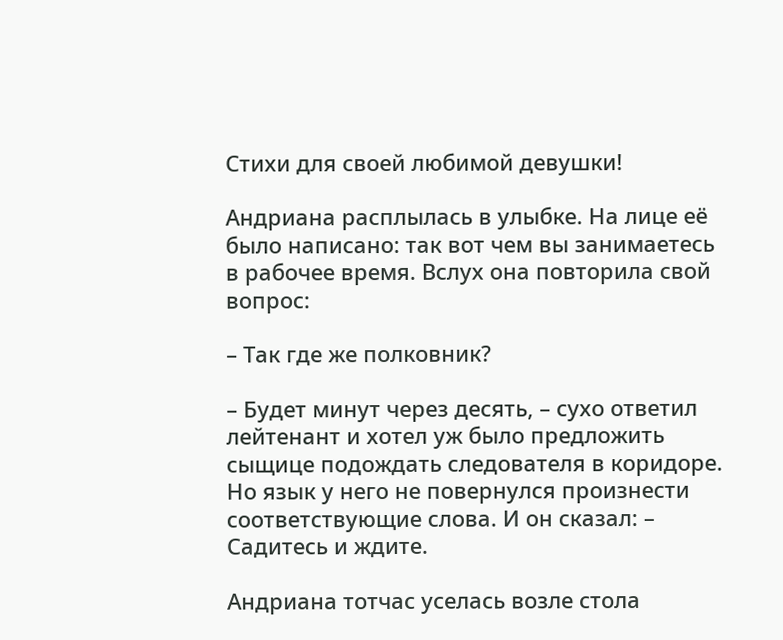Стихи для своей любимой девушки!

Андриана расплылась в улыбке. На лице её было написано: так вот чем вы занимаетесь в рабочее время. Вслух она повторила свой вопрос:

– Так где же полковник?

– Будет минут через десять, – сухо ответил лейтенант и хотел уж было предложить сыщице подождать следователя в коридоре. Но язык у него не повернулся произнести соответствующие слова. И он сказал: – Садитесь и ждите.

Андриана тотчас уселась возле стола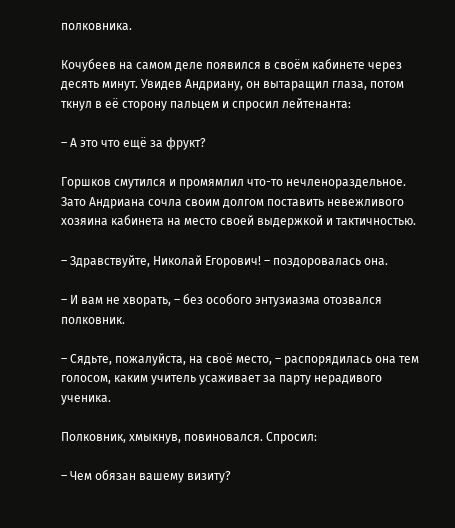полковника.

Кочубеев на самом деле появился в своём кабинете через десять минут. Увидев Андриану, он вытаращил глаза, потом ткнул в её сторону пальцем и спросил лейтенанта:

– А это что ещё за фрукт?

Горшков смутился и промямлил что-то нечленораздельное. Зато Андриана сочла своим долгом поставить невежливого хозяина кабинета на место своей выдержкой и тактичностью.

– Здравствуйте, Николай Егорович! – поздоровалась она.

– И вам не хворать, – без особого энтузиазма отозвался полковник.

– Сядьте, пожалуйста, на своё место, – распорядилась она тем голосом, каким учитель усаживает за парту нерадивого ученика.

Полковник, хмыкнув, повиновался. Спросил:

– Чем обязан вашему визиту?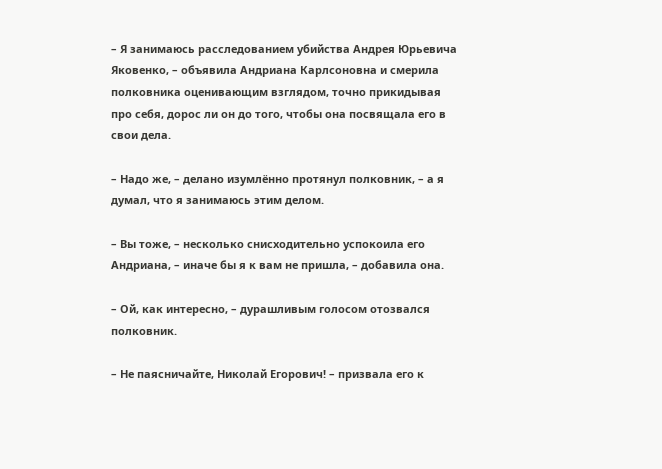– Я занимаюсь расследованием убийства Андрея Юрьевича Яковенко, – объявила Андриана Карлсоновна и смерила полковника оценивающим взглядом, точно прикидывая про себя, дорос ли он до того, чтобы она посвящала его в свои дела.

– Надо же, – делано изумлённо протянул полковник, – а я думал, что я занимаюсь этим делом.

– Вы тоже, – несколько снисходительно успокоила его Андриана, – иначе бы я к вам не пришла, – добавила она.

– Ой, как интересно, – дурашливым голосом отозвался полковник.

– Не паясничайте, Николай Егорович! – призвала его к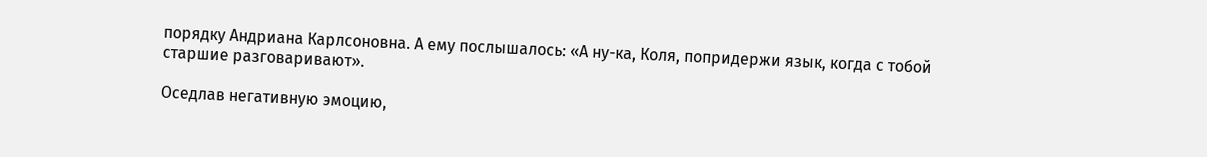порядку Андриана Карлсоновна. А ему послышалось: «А ну-ка, Коля, попридержи язык, когда с тобой старшие разговаривают».

Оседлав негативную эмоцию,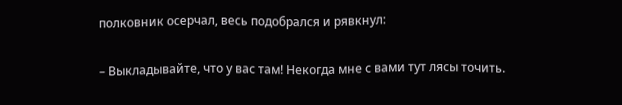полковник осерчал, весь подобрался и рявкнул:

– Выкладывайте, что у вас там! Некогда мне с вами тут лясы точить.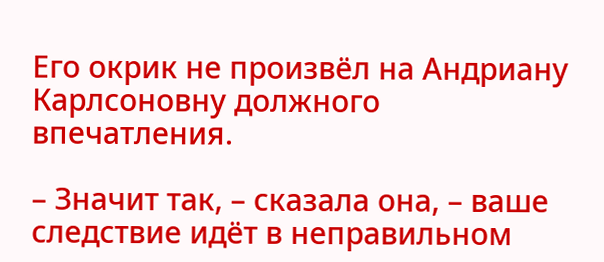Его окрик не произвёл на Андриану Карлсоновну должного впечатления.

– Значит так, – сказала она, – ваше следствие идёт в неправильном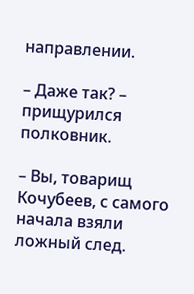направлении.

– Даже так? – прищурился полковник.

– Вы, товарищ Кочубеев, с самого начала взяли ложный след.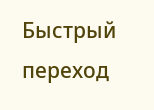Быстрый переход